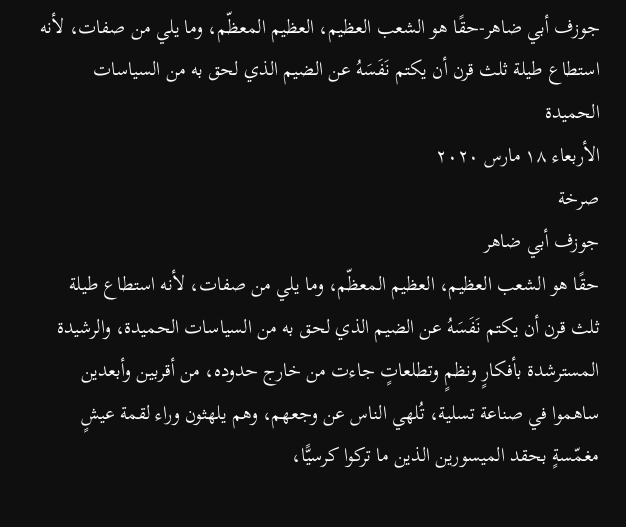جوزف أبي ضاهر-حقًا هو الشعب العظيم، العظيم المعظّم، وما يلي من صفات، لأنه استطاع طيلة ثلث قرن أن يكتم نَفَسَهُ عن الضيم الذي لحق به من السياسات الحميدة
الأربعاء ١٨ مارس ٢٠٢٠
صرخة
جوزف أبي ضاهر
حقًا هو الشعب العظيم، العظيم المعظّم، وما يلي من صفات، لأنه استطاع طيلة ثلث قرن أن يكتم نَفَسَهُ عن الضيم الذي لحق به من السياسات الحميدة، والرشيدة المسترشدة بأفكارٍ ونظمٍ وتطلعاتٍ جاءت من خارج حدوده، من أقربين وأبعدين ساهموا في صناعة تسلية، تُلهي الناس عن وجعهم، وهم يلهثون وراء لقمة عيشٍ مغمّسةٍ بحقد الميسورين الذين ما تركوا كرسيًّا،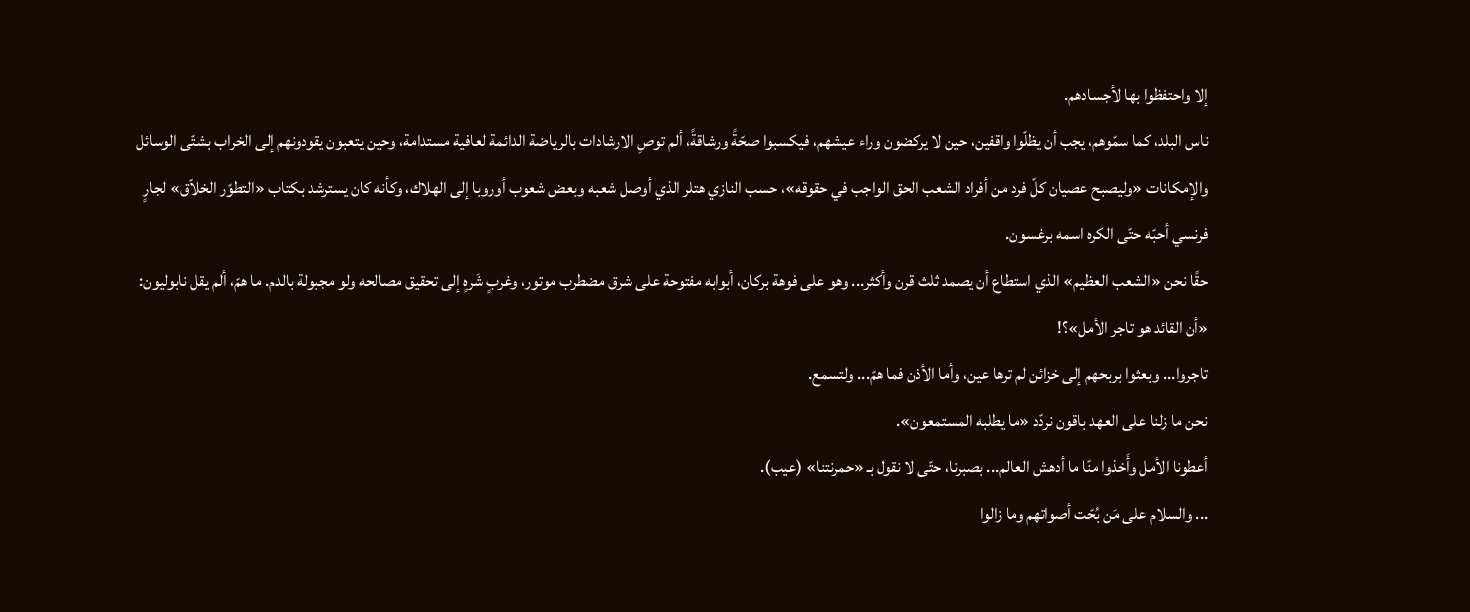إلا واحتفظوا بها لأجسادهم.
ناس البلد، كما سمّوهم، يجب أن يظلّوا واقفين، حين لا يركضون وراء عيشهم، فيكسبوا صحّةً ورشاقةً، ألم توصِ الارشادات بالرياضة الدائمة لعافية مستدامة، وحين يتعبون يقودونهم إلى الخراب بشتّى الوسائل والإمكانات «وليصبح عصيان كلّ فرد من أفراد الشعب الحق الواجب في حقوقه»، حسب النازي هتلر الذي أوصل شعبه وبعض شعوب أوروبا إلى الهلاك، وكأنه كان يسترشد بكتاب «التطوّر الخلاّق» لجارٍ فرنسي أحبّه حتّى الكره اسمه برغسون.
حقًا نحن «الشعب العظيم» الذي استطاع أن يصمد ثلث قرن وأكثر... وهو على فوهة بركان، أبوابه مفتوحة على شرق مضطرب موتور، وغربٍ شَرهٍ إلى تحقيق مصالحه ولو مجبولة بالدم. ما همّ، ألم يقل نابوليون: «أن القائد هو تاجر الأمل»؟!
تاجروا... وبعثوا بربحهم إلى خزائن لم ترها عين، وأما الأذن فما همّ... ولتسمع.
نحن ما زلنا على العهد باقون نردّد «ما يطلبه المستمعون».
أعطونا الأمل وأَخذوا منّا ما أدهش العالم... بصبرنا، حتّى لا نقول بـ «حمرنتنا» (عيب).
... والسلام على مَن بُحّت أصواتهم وما زالوا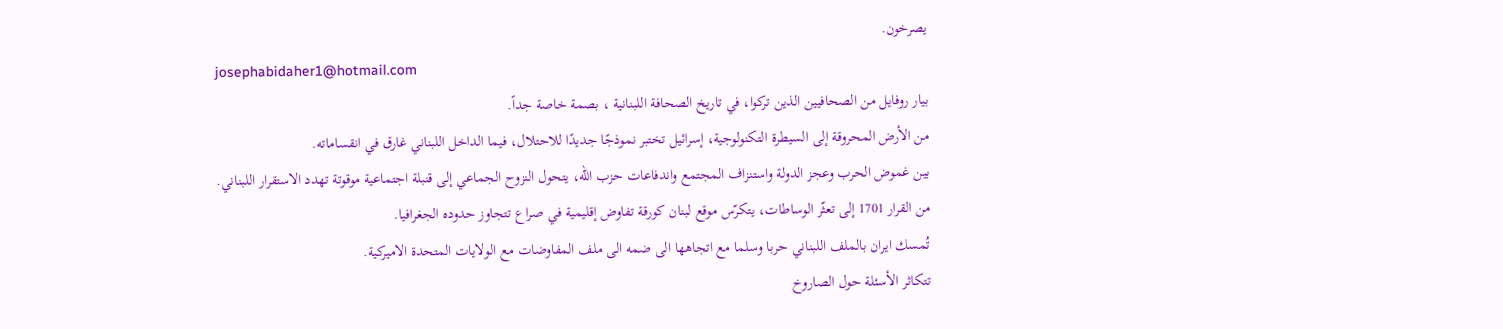يصرخون.
josephabidaher1@hotmail.com
بيار روفايل من الصحافيين الذين تركوا، في تاريخ الصحافة اللبنانية ، بصمة خاصة جداً.
من الأرض المحروقة إلى السيطرة التكنولوجية، إسرائيل تختبر نموذجًا جديدًا للاحتلال، فيما الداخل اللبناني غارق في انقساماته.
بين غموض الحرب وعجز الدولة واستنزاف المجتمع واندفاعات حزب الله، يتحول النزوح الجماعي إلى قنبلة اجتماعية موقوتة تهدد الاستقرار اللبناني.
من القرار 1701 إلى تعثّر الوساطات، يتكرّس موقع لبنان كورقة تفاوض إقليمية في صراع تتجاوز حدوده الجغرافيا.
تُمسك ايران بالملف اللبناني حربا وسلما مع اتجاهها الى ضمه الى ملف المفاوضات مع الولايات المتحدة الاميركية.
تتكاثر الأسئلة حول الصاروخ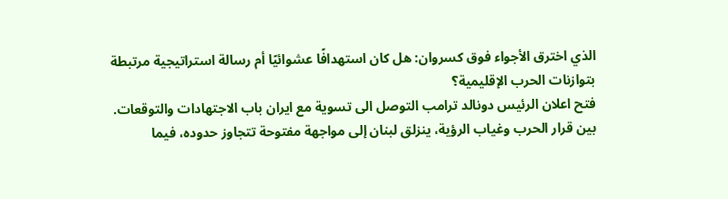الذي اخترق الأجواء فوق كسروان: هل كان استهدافًا عشوائيًا أم رسالة استراتيجية مرتبطة بتوازنات الحرب الإقليمية؟
فتح اعلان الرئيس دونالد ترامب التوصل الى تسوية مع ايران باب الاجتهادات والتوقعات.
بين قرار الحرب وغياب الرؤية، ينزلق لبنان إلى مواجهة مفتوحة تتجاوز حدوده، فيما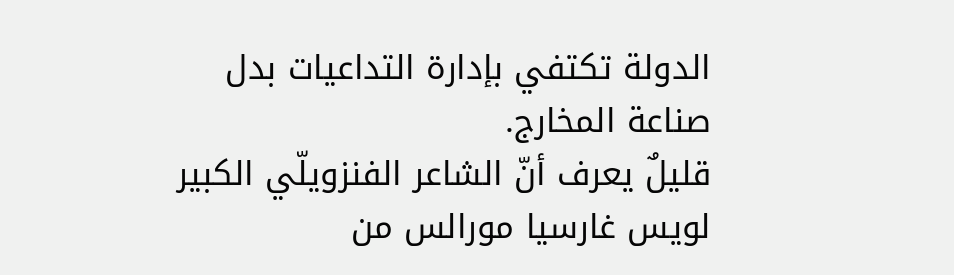الدولة تكتفي بإدارة التداعيات بدل صناعة المخارج.
قليلٌ يعرف أنّ الشاعر الفنزويلّي الكبير لويس غارسيا مورالس من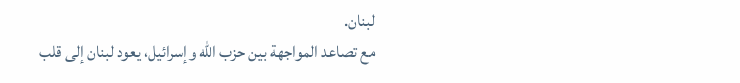لبنان.
مع تصاعد المواجهة بين حزب الله وإسرائيل، يعود لبنان إلى قلب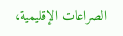الصراعات الإقليمية،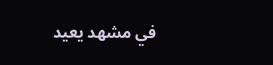في مشهد يعيد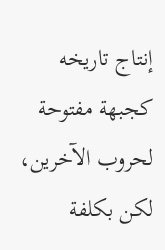إنتاج تاريخه كجبهة مفتوحة لحروب الآخرين، لكن بكلفة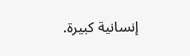إنسانية كبيرة.